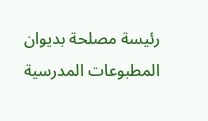رئيسة مصلحة بديوان المطبوعات المدرسية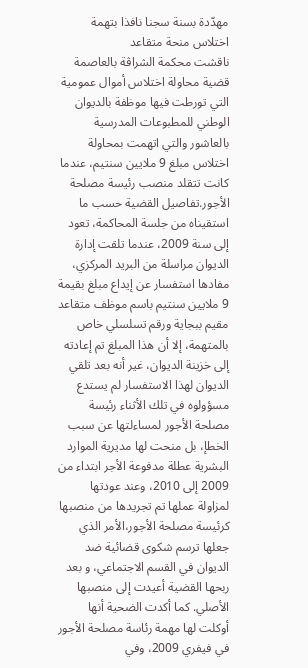مهدّدة بسنة سجنا نافذا بتهمة اختلاس منحة متقاعد
ناقشت محكمة الشراڤة بالعاصمة قضية محاولة اختلاس أموال عمومية التي تورطت فيها موظفة بالديوان الوطني للمطبوعات المدرسية بالعاشور والتي اتهمت بمحاولة اختلاس مبلغ 9 ملايين سنتيم، عندما كانت تتقلد منصب رئيسة مصلحة الأجور.تفاصيل القضية حسب ما استقيناه من جلسة المحاكمة، تعود إلى سنة 2009، عندما تلقت إدارة الديوان مراسلة من البريد المركزي، مفادها استفسار عن إيداع مبلغ بقيمة 9 ملايين سنتيم باسم موظف متقاعد مقيم ببجاية ورقم تسلسلي خاص بالمتهمة، إلا أن هذا المبلغ تم إعادته إلى خزينة الديوان، غير أنه بعد تلقي الديوان لهذا الاستفسار لم يستدع مسؤولوه في تلك الأثناء رئيسة مصلحة الأجور لمساءلتها عن سبب الخطإ، بل منحت لها مديرية الموارد البشرية عطلة مدفوعة الأجر ابتداء من 2009 إلى 2010، وعند عودتها لمزاولة عملها تم تجريدها من منصبها كرئيسة مصلحة الأجور،الأمر الذي جعلها ترسم شكوى قضائية ضد الديوان في القسم الاجتماعي، و بعد ربحها القضية أعيدت إلى منصبها الأصلي. كما أكدت الضحية أنها أوكلت لها مهمة رئاسة مصلحة الأجور في فيفري 2009، وفي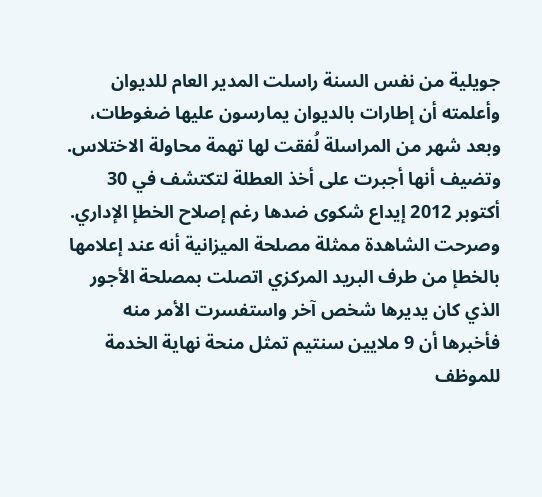جويلية من نفس السنة راسلت المدير العام للديوان وأعلمته أن إطارات بالديوان يمارسون عليها ضغوطات، وبعد شهر من المراسلة لُفقت لها تهمة محاولة الاختلاس. وتضيف أنها أجبرت على أخذ العطلة لتكتشف في 30 أكتوبر 2012 إيداع شكوى ضدها رغم إصلاح الخطإ الإداري. وصرحت الشاهدة ممثلة مصلحة الميزانية أنه عند إعلامها بالخطإ من طرف البريد المركزي اتصلت بمصلحة الأجور الذي كان يديرها شخص آخر واستفسرت الأمر منه فأخبرها أن 9 ملايين سنتيم تمثل منحة نهاية الخدمة للموظف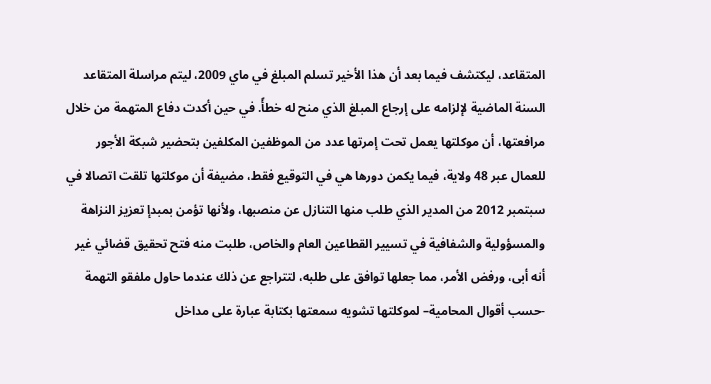المتقاعد، ليكتشف فيما بعد أن هذا الأخير تسلم المبلغ في ماي 2009، ليتم مراسلة المتقاعد السنة الماضية لإلزامه على إرجاع المبلغ الذي منح له خطأً. في حين أكدت دفاع المتهمة من خلال مرافعتها، أن موكلتها يعمل تحت إمرتها عدد من الموظفين المكلفين بتحضير شبكة الأجور للعمال عبر 48 ولاية، فيما يكمن دورها هي في التوقيع فقط، مضيفة أن موكلتها تلقت اتصالا في سبتمبر 2012 من المدير الذي طلب منها التنازل عن منصبها، ولأنها تؤمن بمبدإ تعزيز النزاهة والمسؤولية والشفافية في تسيير القطاعين العام والخاص، طلبت منه فتح تحقيق قضائي غير أنه أبى، ورفض الأمر، مما جعلها توافق على طلبه، لتتراجع عن ذلك عندما حاول ملفقو التهمة -حسب أقوال المحامية– لموكلتها تشويه سمعتها بكتابة عبارة على مداخل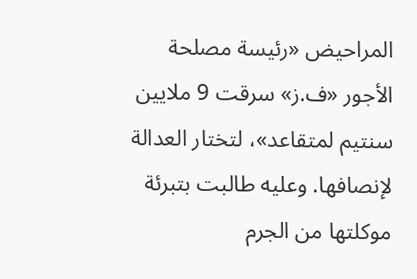المراحيض «رئيسة مصلحة الأجور «ف.ز» سرقت 9 ملايين سنتيم لمتقاعد»، لتختار العدالة لإنصافها. وعليه طالبت بتبرئة موكلتها من الجرم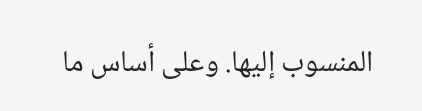المنسوب إليها. وعلى أساس ما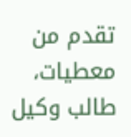تقدم من معطيات، طالب وكيل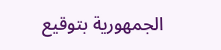الجمهورية بتوقيع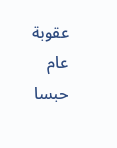عقوبة عام حبسا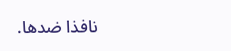نافذا ضدها.